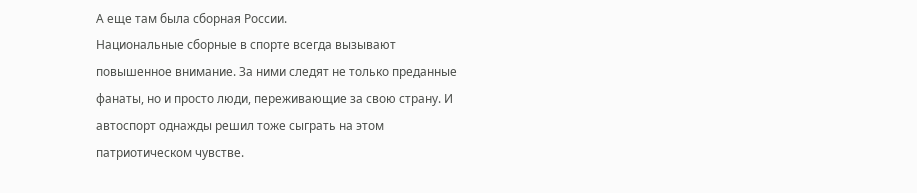А еще там была сборная России.
Национальные сборные в спорте всегда вызывают повышенное внимание. За ними следят не только преданные фанаты, но и просто люди, переживающие за свою страну. И автоспорт однажды решил тоже сыграть на этом патриотическом чувстве.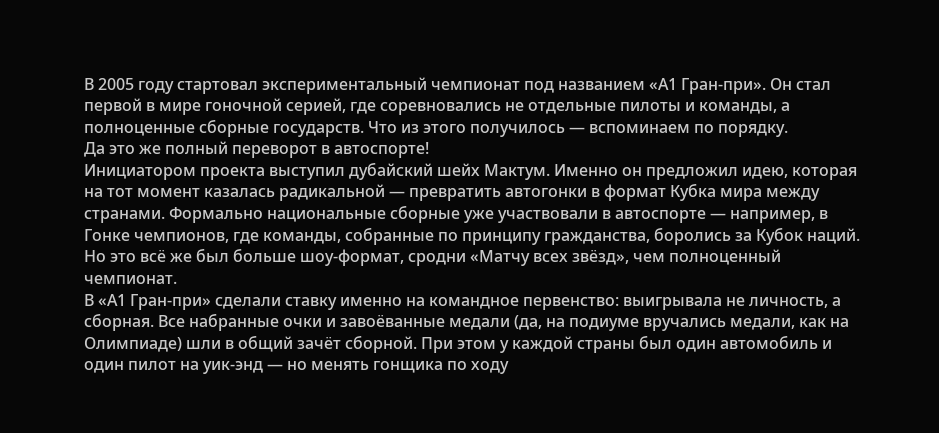В 2005 году стартовал экспериментальный чемпионат под названием «А1 Гран-при». Он стал первой в мире гоночной серией, где соревновались не отдельные пилоты и команды, а полноценные сборные государств. Что из этого получилось — вспоминаем по порядку.
Да это же полный переворот в автоспорте!
Инициатором проекта выступил дубайский шейх Мактум. Именно он предложил идею, которая на тот момент казалась радикальной — превратить автогонки в формат Кубка мира между странами. Формально национальные сборные уже участвовали в автоспорте — например, в Гонке чемпионов, где команды, собранные по принципу гражданства, боролись за Кубок наций. Но это всё же был больше шоу-формат, сродни «Матчу всех звёзд», чем полноценный чемпионат.
В «А1 Гран-при» сделали ставку именно на командное первенство: выигрывала не личность, а сборная. Все набранные очки и завоёванные медали (да, на подиуме вручались медали, как на Олимпиаде) шли в общий зачёт сборной. При этом у каждой страны был один автомобиль и один пилот на уик-энд — но менять гонщика по ходу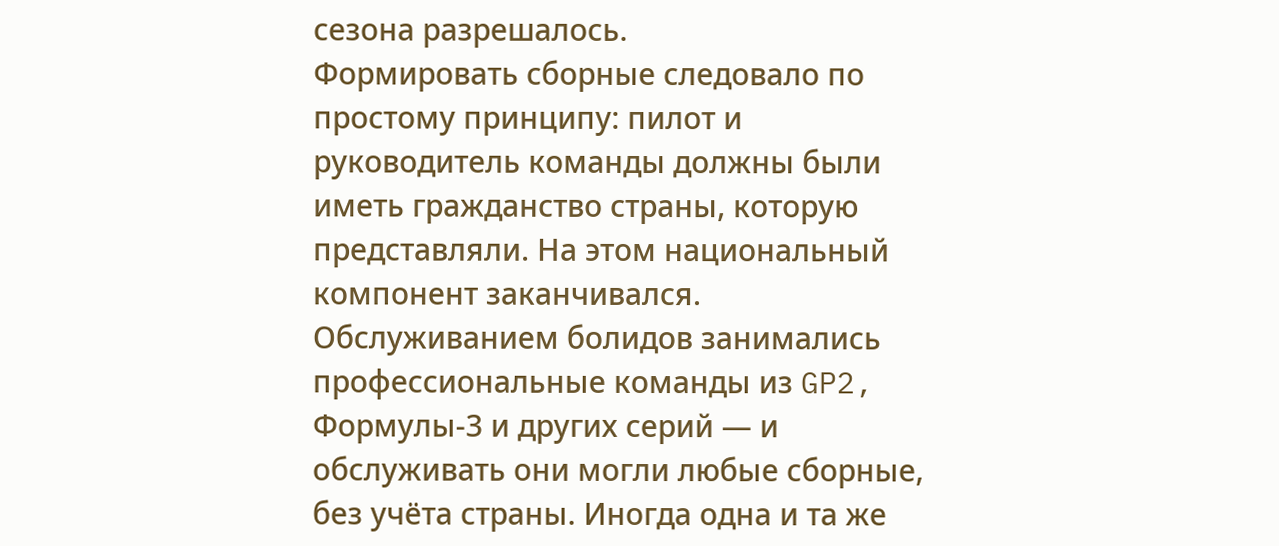сезона разрешалось.
Формировать сборные следовало по простому принципу: пилот и руководитель команды должны были иметь гражданство страны, которую представляли. На этом национальный компонент заканчивался. Обслуживанием болидов занимались профессиональные команды из GP2, Формулы-3 и других серий — и обслуживать они могли любые сборные, без учёта страны. Иногда одна и та же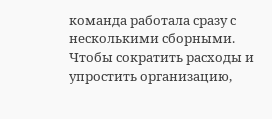команда работала сразу с несколькими сборными.
Чтобы сократить расходы и упростить организацию,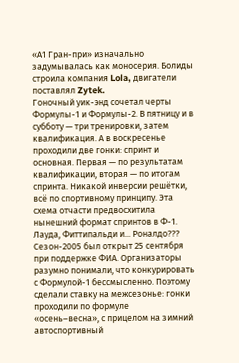«А1 Гран-при» изначально задумывалась как моносерия. Болиды строила компания Lola, двигатели поставлял Zytek.
Гоночный уик-энд сочетал черты Формулы-1 и Формулы-2. В пятницу и в субботу — три тренировки, затем квалификация. А в воскресенье проходили две гонки: спринт и основная. Первая — по результатам квалификации, вторая — по итогам спринта. Никакой инверсии решётки, всё по спортивному принципу. Эта схема отчасти предвосхитила нынешний формат спринтов в Ф-1.
Лауда, Фиттипальди и... Роналдо???
Сезон-2005 был открыт 25 сентября при поддержке ФИА. Организаторы разумно понимали, что конкурировать с Формулой-1 бессмысленно. Поэтому сделали ставку на межсезонье: гонки проходили по формуле «осень–весна», с прицелом на зимний автоспортивный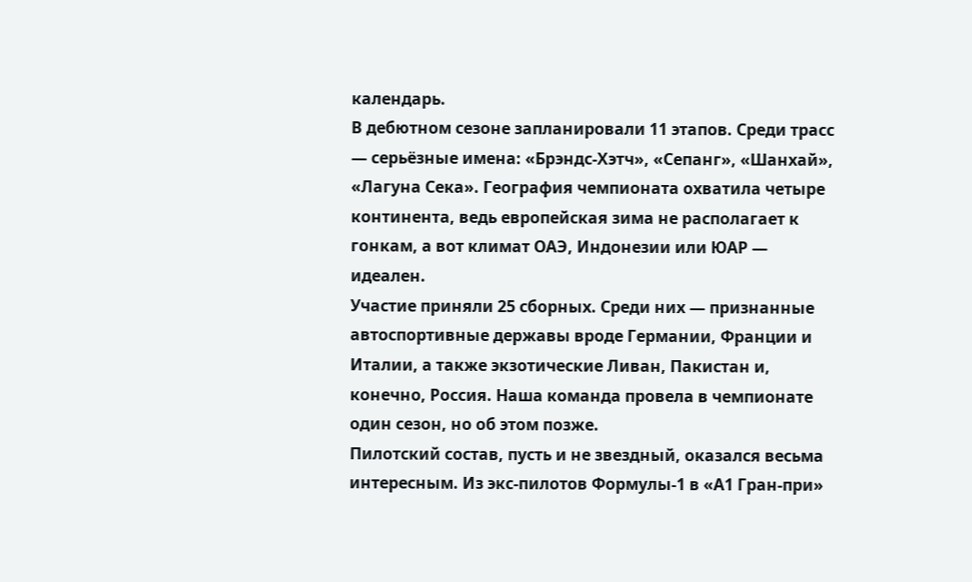календарь.
В дебютном сезоне запланировали 11 этапов. Среди трасс — серьёзные имена: «Брэндс-Хэтч», «Сепанг», «Шанхай», «Лагуна Сека». География чемпионата охватила четыре континента, ведь европейская зима не располагает к гонкам, а вот климат ОАЭ, Индонезии или ЮАР — идеален.
Участие приняли 25 сборных. Среди них — признанные автоспортивные державы вроде Германии, Франции и Италии, а также экзотические Ливан, Пакистан и, конечно, Россия. Наша команда провела в чемпионате один сезон, но об этом позже.
Пилотский состав, пусть и не звездный, оказался весьма интересным. Из экс-пилотов Формулы-1 в «А1 Гран-при»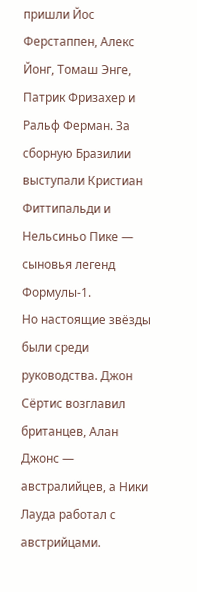пришли Йос Ферстаппен, Алекс Йонг, Томаш Энге, Патрик Фризахер и Ральф Ферман. За сборную Бразилии выступали Кристиан Фиттипальди и Нельсиньо Пике — сыновья легенд Формулы-1.
Но настоящие звёзды были среди руководства. Джон Сёртис возглавил британцев, Алан Джонс — австралийцев, а Ники Лауда работал с австрийцами.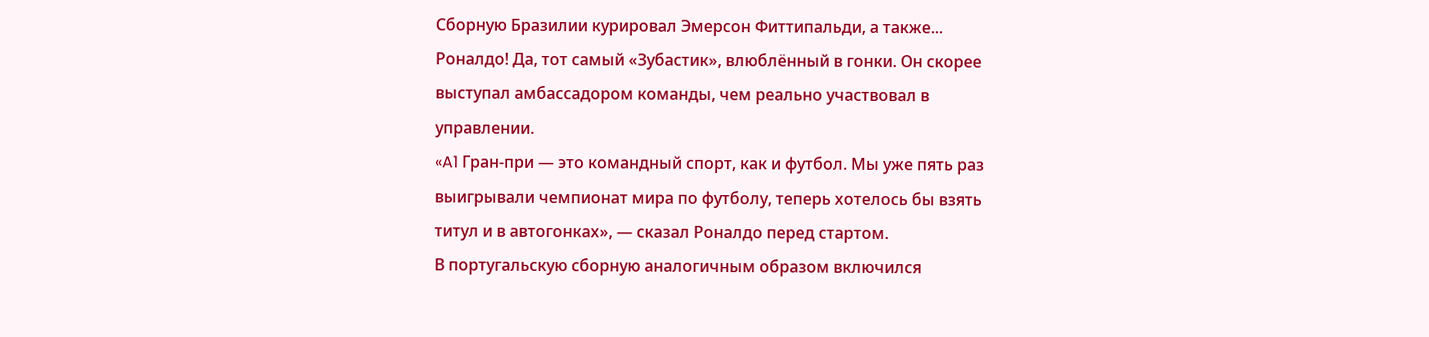Сборную Бразилии курировал Эмерсон Фиттипальди, а также... Роналдо! Да, тот самый «Зубастик», влюблённый в гонки. Он скорее выступал амбассадором команды, чем реально участвовал в управлении.
«A1 Гран-при — это командный спорт, как и футбол. Мы уже пять раз выигрывали чемпионат мира по футболу, теперь хотелось бы взять титул и в автогонках», — сказал Роналдо перед стартом.
В португальскую сборную аналогичным образом включился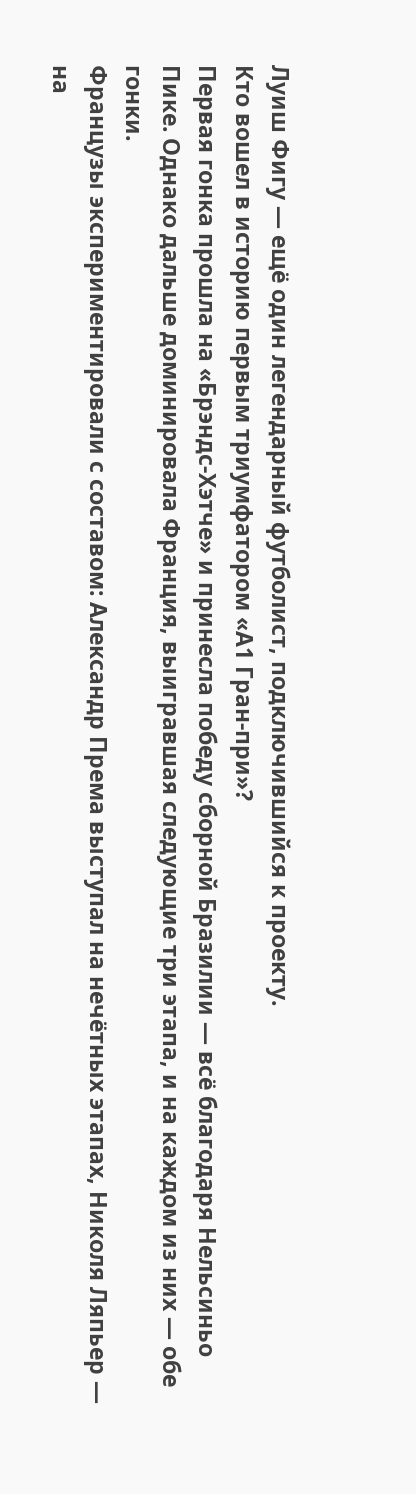Луиш Фигу — ещё один легендарный футболист, подключившийся к проекту.
Кто вошел в историю первым триумфатором «А1 Гран-при»?
Первая гонка прошла на «Брэндс-Хэтче» и принесла победу сборной Бразилии — всё благодаря Нельсиньо Пике. Однако дальше доминировала Франция, выигравшая следующие три этапа, и на каждом из них — обе гонки.
Французы экспериментировали с составом: Александр Према выступал на нечётных этапах, Николя Ляпьер — на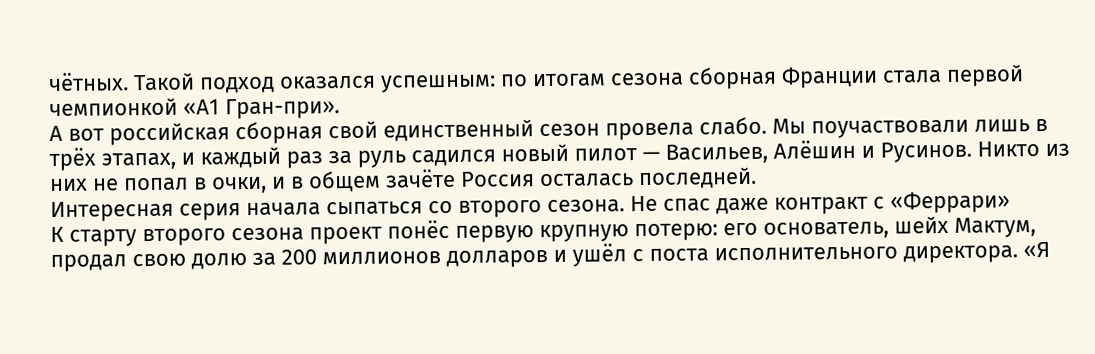чётных. Такой подход оказался успешным: по итогам сезона сборная Франции стала первой чемпионкой «А1 Гран-при».
А вот российская сборная свой единственный сезон провела слабо. Мы поучаствовали лишь в трёх этапах, и каждый раз за руль садился новый пилот — Васильев, Алёшин и Русинов. Никто из них не попал в очки, и в общем зачёте Россия осталась последней.
Интересная серия начала сыпаться со второго сезона. Не спас даже контракт с «Феррари»
К старту второго сезона проект понёс первую крупную потерю: его основатель, шейх Мактум, продал свою долю за 200 миллионов долларов и ушёл с поста исполнительного директора. «Я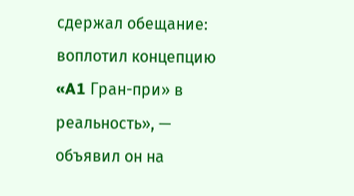сдержал обещание: воплотил концепцию «A1 Гран-при» в реальность», — объявил он на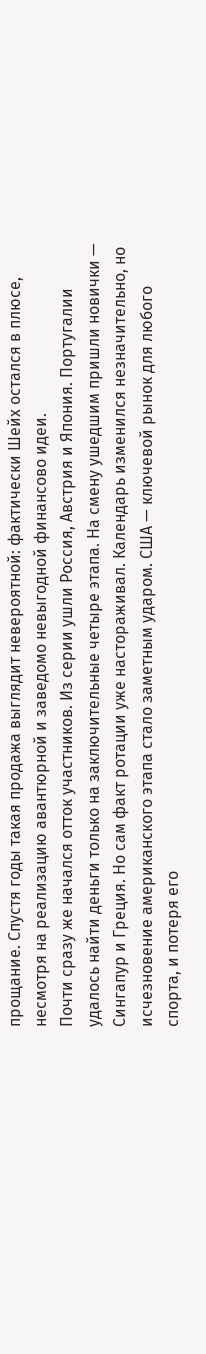прощание. Спустя годы такая продажа выглядит невероятной: фактически Шейх остался в плюсе, несмотря на реализацию авантюрной и заведомо невыгодной финансово идеи.
Почти сразу же начался отток участников. Из серии ушли Россия, Австрия и Япония. Португалии удалось найти деньги только на заключительные четыре этапа. На смену ушедшим пришли новички — Сингапур и Греция. Но сам факт ротации уже настораживал. Календарь изменился незначительно, но исчезновение американского этапа стало заметным ударом. США — ключевой рынок для любого спорта, и потеря его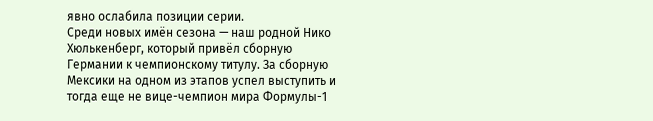явно ослабила позиции серии.
Среди новых имён сезона — наш родной Нико Хюлькенберг, который привёл сборную Германии к чемпионскому титулу. За сборную Мексики на одном из этапов успел выступить и тогда еще не вице-чемпион мира Формулы-1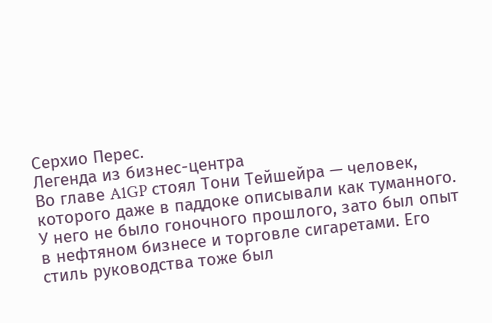Серхио Перес.
Легенда из бизнес-центра
Во главе A1GP стоял Тони Тейшейра — человек, которого даже в паддоке описывали как туманного. У него не было гоночного прошлого, зато был опыт в нефтяном бизнесе и торговле сигаретами. Его стиль руководства тоже был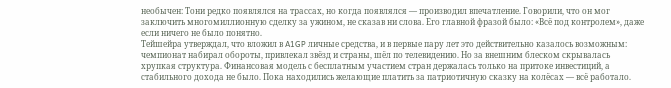необычен: Тони редко появлялся на трассах, но когда появлялся — производил впечатление. Говорили, что он мог заключить многомиллионную сделку за ужином, не сказав ни слова. Его главной фразой было: «Всё под контролем», даже если ничего не было понятно.
Тейшейра утверждал, что вложил в A1GP личные средства, и в первые пару лет это действительно казалось возможным: чемпионат набирал обороты, привлекал звёзд и страны, шёл по телевидению. Но за внешним блеском скрывалась хрупкая структура. Финансовая модель с бесплатным участием стран держалась только на притоке инвестиций, а стабильного дохода не было. Пока находились желающие платить за патриотичную сказку на колёсах — всё работало.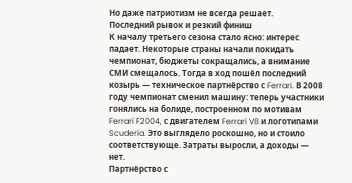Но даже патриотизм не всегда решает.
Последний рывок и резкий финиш
К началу третьего сезона стало ясно: интерес падает. Некоторые страны начали покидать чемпионат, бюджеты сокращались, а внимание СМИ смещалось. Тогда в ход пошёл последний козырь — техническое партнёрство с Ferrari. В 2008 году чемпионат сменил машину: теперь участники гонялись на болиде, построенном по мотивам Ferrari F2004, с двигателем Ferrari V8 и логотипами Scuderia. Это выглядело роскошно, но и стоило соответствующе. Затраты выросли, а доходы — нет.
Партнёрство с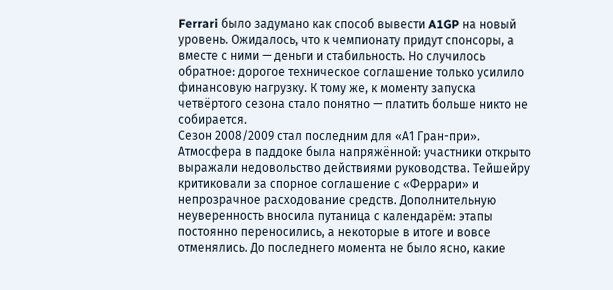Ferrari было задумано как способ вывести A1GP на новый уровень. Ожидалось, что к чемпионату придут спонсоры, а вместе с ними — деньги и стабильность. Но случилось обратное: дорогое техническое соглашение только усилило финансовую нагрузку. К тому же, к моменту запуска четвёртого сезона стало понятно — платить больше никто не собирается.
Сезон 2008/2009 стал последним для «А1 Гран-при». Атмосфера в паддоке была напряжённой: участники открыто выражали недовольство действиями руководства. Тейшейру критиковали за спорное соглашение с «Феррари» и непрозрачное расходование средств. Дополнительную неуверенность вносила путаница с календарём: этапы постоянно переносились, а некоторые в итоге и вовсе отменялись. До последнего момента не было ясно, какие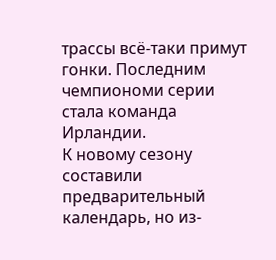трассы всё-таки примут гонки. Последним чемпиономи серии стала команда Ирландии.
К новому сезону составили предварительный календарь, но из-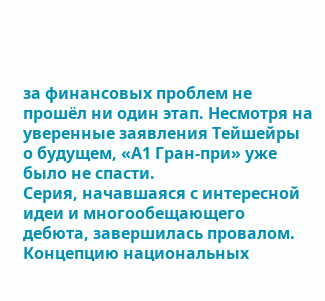за финансовых проблем не прошёл ни один этап. Несмотря на уверенные заявления Тейшейры о будущем, «А1 Гран-при» уже было не спасти.
Серия, начавшаяся с интересной идеи и многообещающего дебюта, завершилась провалом. Концепцию национальных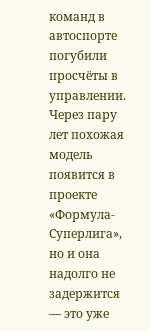команд в автоспорте погубили просчёты в управлении. Через пару лет похожая модель появится в проекте «Формула-Суперлига», но и она надолго не задержится — это уже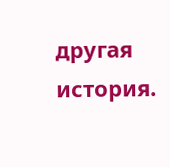другая история.